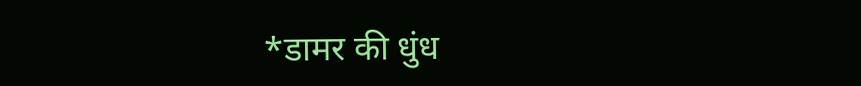*डामर की धुंध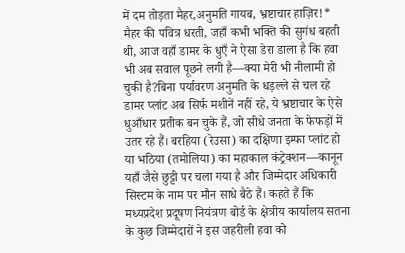में दम तोड़ता मैहर,अनुमति गायब, भ्रष्टाचार हाज़िर!* मैहर की पवित्र धरती, जहाँ कभी भक्ति की सुगंध बहती थी, आज वहाँ डामर के धुएँ ने ऐसा डेरा डाला है कि हवा भी अब सवाल पूछने लगी है—क्या मेरी भी नीलामी हो चुकी है?बिना पर्यावरण अनुमति के धड़ल्ले से चल रहे डामर प्लांट अब सिर्फ मशीनें नहीं रहे, ये भ्रष्टाचार के ऐसे धुआँधार प्रतीक बन चुके हैं, जो सीधे जनता के फेफड़ों में उतर रहे हैं। बरहिया (रेउसा) का दक्षिणा इम्फा प्लांट हो या भठिया (तमोलिया) का महाकाल कंट्रेक्शन—कानून यहाँ जैसे छुट्टी पर चला गया है और जिम्मेदार अधिकारी सिस्टम के नाम पर मौन साधे बैठे हैं। कहते हैं कि मध्यप्रदेश प्रदूषण नियंत्रण बोर्ड के क्षेत्रीय कार्यालय सतना के कुछ जिम्मेदारों ने इस जहरीली हवा को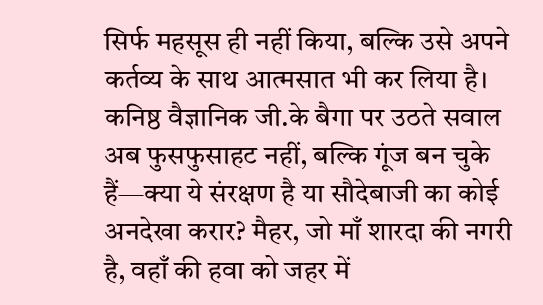सिर्फ महसूस ही नहीं किया, बल्कि उसे अपने कर्तव्य के साथ आत्मसात भी कर लिया है। कनिष्ठ वैज्ञानिक जी.के बैगा पर उठते सवाल अब फुसफुसाहट नहीं, बल्कि गूंज बन चुके हैं—क्या ये संरक्षण है या सौदेबाजी का कोई अनदेखा करार? मैहर, जो माँ शारदा की नगरी है, वहाँ की हवा को जहर में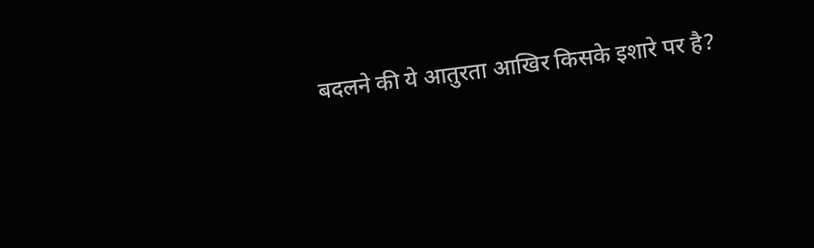बदलने की ये आतुरता आखिर किसके इशारे पर है?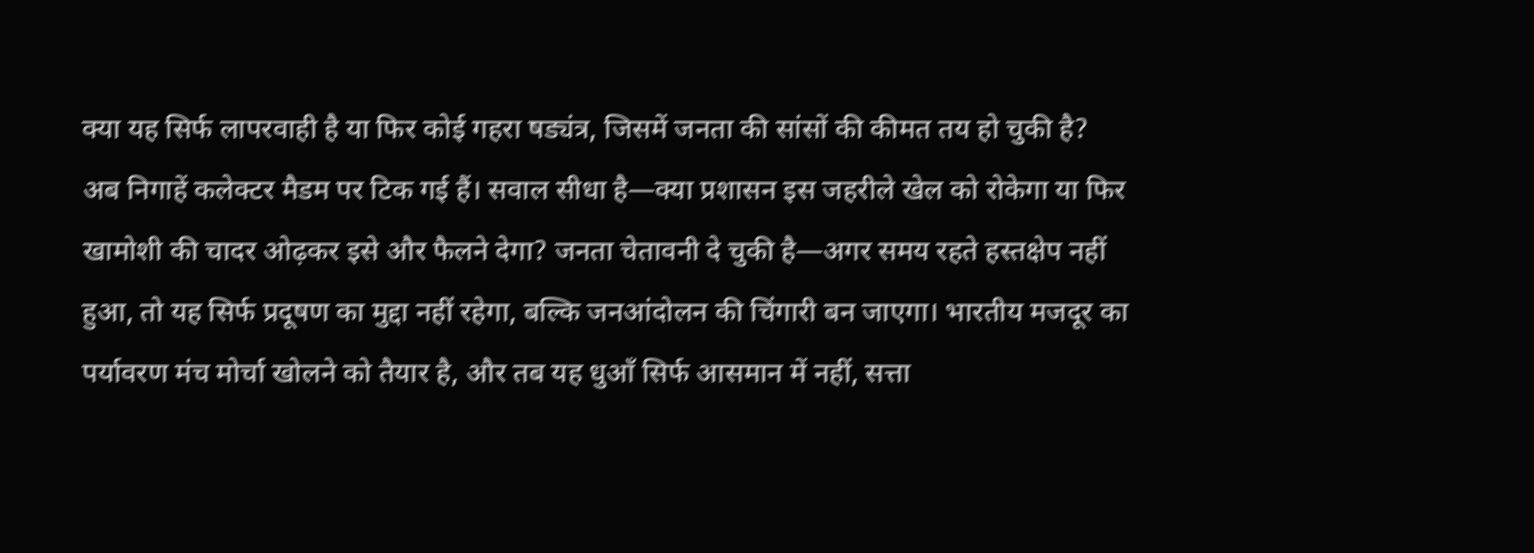क्या यह सिर्फ लापरवाही है या फिर कोई गहरा षड्यंत्र, जिसमें जनता की सांसों की कीमत तय हो चुकी है? अब निगाहें कलेक्टर मैडम पर टिक गई हैं। सवाल सीधा है—क्या प्रशासन इस जहरीले खेल को रोकेगा या फिर खामोशी की चादर ओढ़कर इसे और फैलने देगा? जनता चेतावनी दे चुकी है—अगर समय रहते हस्तक्षेप नहीं हुआ, तो यह सिर्फ प्रदूषण का मुद्दा नहीं रहेगा, बल्कि जनआंदोलन की चिंगारी बन जाएगा। भारतीय मजदूर का पर्यावरण मंच मोर्चा खोलने को तैयार है, और तब यह धुआँ सिर्फ आसमान में नहीं, सत्ता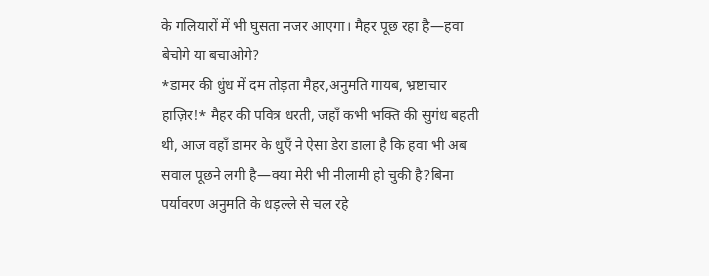के गलियारों में भी घुसता नजर आएगा। मैहर पूछ रहा है—हवा बेचोगे या बचाओगे?
*डामर की धुंध में दम तोड़ता मैहर,अनुमति गायब, भ्रष्टाचार हाज़िर!* मैहर की पवित्र धरती, जहाँ कभी भक्ति की सुगंध बहती थी, आज वहाँ डामर के धुएँ ने ऐसा डेरा डाला है कि हवा भी अब सवाल पूछने लगी है—क्या मेरी भी नीलामी हो चुकी है?बिना पर्यावरण अनुमति के धड़ल्ले से चल रहे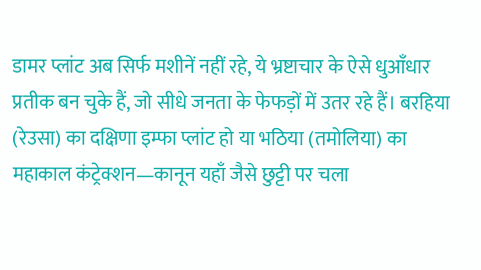डामर प्लांट अब सिर्फ मशीनें नहीं रहे, ये भ्रष्टाचार के ऐसे धुआँधार प्रतीक बन चुके हैं, जो सीधे जनता के फेफड़ों में उतर रहे हैं। बरहिया (रेउसा) का दक्षिणा इम्फा प्लांट हो या भठिया (तमोलिया) का महाकाल कंट्रेक्शन—कानून यहाँ जैसे छुट्टी पर चला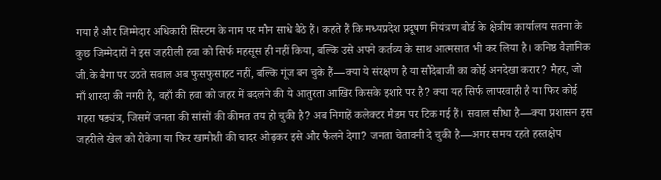गया है और जिम्मेदार अधिकारी सिस्टम के नाम पर मौन साधे बैठे हैं। कहते हैं कि मध्यप्रदेश प्रदूषण नियंत्रण बोर्ड के क्षेत्रीय कार्यालय सतना के कुछ जिम्मेदारों ने इस जहरीली हवा को सिर्फ महसूस ही नहीं किया, बल्कि उसे अपने कर्तव्य के साथ आत्मसात भी कर लिया है। कनिष्ठ वैज्ञानिक जी.के बैगा पर उठते सवाल अब फुसफुसाहट नहीं, बल्कि गूंज बन चुके हैं—क्या ये संरक्षण है या सौदेबाजी का कोई अनदेखा करार? मैहर, जो माँ शारदा की नगरी है, वहाँ की हवा को जहर में बदलने की ये आतुरता आखिर किसके इशारे पर है? क्या यह सिर्फ लापरवाही है या फिर कोई गहरा षड्यंत्र, जिसमें जनता की सांसों की कीमत तय हो चुकी है? अब निगाहें कलेक्टर मैडम पर टिक गई हैं। सवाल सीधा है—क्या प्रशासन इस जहरीले खेल को रोकेगा या फिर खामोशी की चादर ओढ़कर इसे और फैलने देगा? जनता चेतावनी दे चुकी है—अगर समय रहते हस्तक्षेप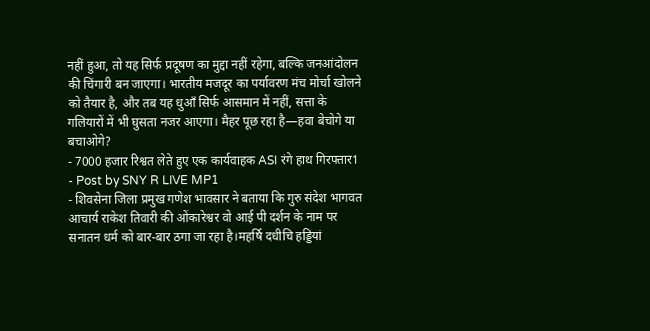नहीं हुआ, तो यह सिर्फ प्रदूषण का मुद्दा नहीं रहेगा, बल्कि जनआंदोलन की चिंगारी बन जाएगा। भारतीय मजदूर का पर्यावरण मंच मोर्चा खोलने को तैयार है, और तब यह धुआँ सिर्फ आसमान में नहीं, सत्ता के गलियारों में भी घुसता नजर आएगा। मैहर पूछ रहा है—हवा बेचोगे या बचाओगे?
- 7000 हजार रिश्वत लेते हुए एक कार्यवाहक ASI रंगे हाथ गिरफ्तार1
- Post by SNY R LIVE MP1
- शिवसेना जिला प्रमुख गणेश भावसार ने बताया कि गुरु संदेश भागवत आचार्य राकेश तिवारी की ओंकारेश्वर वो आई पी दर्शन के नाम पर सनातन धर्म को बार-बार ठगा जा रहा है।महर्षि दधीचि हड्डियां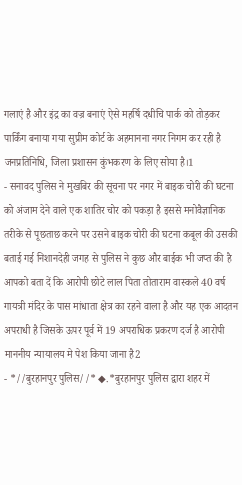गलाएं है और इंद्र का वज्र बनाएं ऐसे महर्षि दधीचि पार्क को तोड़कर पार्किंग बनाया गया सुप्रीम कोर्ट के अहमानना नगर निगम कर रही है जनप्रतिनिधि, जिला प्रशासन कुंभकरण के लिए सोया है।1
- सनावद पुलिस ने मुखबिर की सूचना पर नगर में बाइक चोरी की घटना को अंजाम देने वाले एक शातिर चोर को पकड़ा है इससे मनोवैज्ञानिक तरीके से पूछताछ करने पर उसने बाइक चोरी की घटना कबूल की उसकी बताई गई निशानदेही जगह से पुलिस ने कुछ और बाईक भी जप्त की है आपको बता दें कि आरोपी छोटे लाल पिता तोताराम वास्कले 40 वर्ष गायत्री मंदिर के पास मांधाता क्षेत्र का रहने वाला है और यह एक आदतन अपराधी है जिसके ऊपर पूर्व में 19 अपराधिक प्रकरण दर्ज है आरोपी माननीय न्यायालय मे पेश किया जाना है2
- *//बुरहानपुर पुलिस//* ◆.*बुरहानपुर पुलिस द्वारा शहर में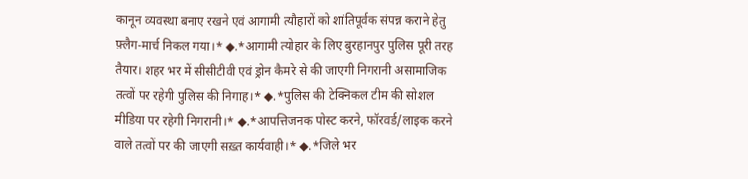कानून व्यवस्था बनाए रखने एवं आगामी त्यौहारों को शांतिपूर्वक संपन्न कराने हेतु फ़्लैग-मार्च निकल गया।* ◆.*आगामी त्योहार के लिए बुरहानपुर पुलिस पूरी तरह तैयार। शहर भर में सीसीटीवी एवं ड्रोन कैमरे से की जाएगी निगरानी असामाजिक तत्वों पर रहेगी पुलिस की निगाह।* ◆.*पुलिस की टेक्निकल टीम की सोशल मीडिया पर रहेगी निगरानी।* ◆.*आपत्तिजनक पोस्ट करने, फॉरवर्ड/लाइक करने वाले तत्वों पर की जाएगी सख़्त कार्यवाही।* ◆.*जिले भर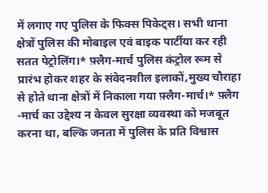में लगाए गए पुलिस के फिक्स पिकेट्स। सभी थाना क्षेत्रों पुलिस की मोबाइल एवं बाइक पार्टीया कर रही सतत पेट्रोलिंग।* फ़्लैग-मार्च पुलिस कंट्रोल रूम से प्रारंभ होकर शहर के संवेदनशील इलाकों,मुख्य चौराहा से होते थाना क्षेत्रों में निकाला गया फ़्लैग-मार्च।* फ़्लैग -मार्च का उद्देश्य न केवल सुरक्षा व्यवस्था को मजबूत करना था, बल्कि जनता में पुलिस के प्रति विश्वास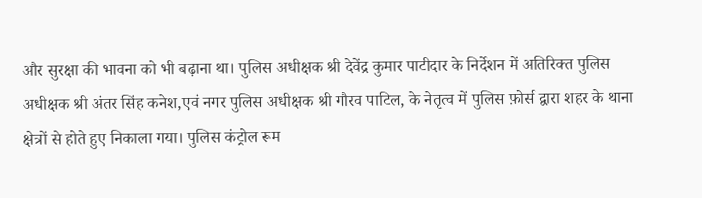और सुरक्षा की भावना को भी बढ़ाना था। पुलिस अधीक्षक श्री देवेंद्र कुमार पाटीदार के निर्देशन में अतिरिक्त पुलिस अधीक्षक श्री अंतर सिंह कनेश,एवं नगर पुलिस अधीक्षक श्री गौरव पाटिल, के नेतृत्व में पुलिस फ़ोर्स द्वारा शहर के थाना क्षेत्रों से होते हुए निकाला गया। पुलिस कंट्रोल रूम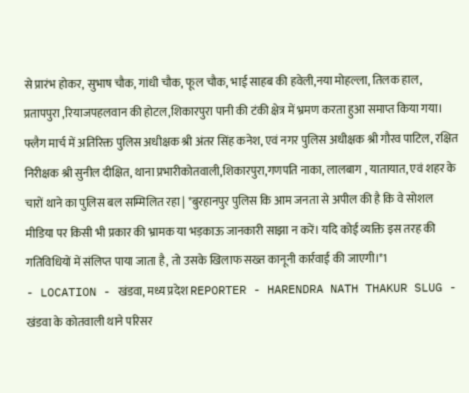से प्रारंभ होकर, सुभाष चौक, गांधी चौक, फूल चौक, भाई साहब की हवेली,नया मोहल्ला, तिलक हाल, प्रतापपुरा ,रियाजपहलवान की होटल,शिकारपुरा पानी की टंकी क्षेत्र में भ्रमण करता हुआ समाप्त किया गया। फ्लैग मार्च में अतिरिक्त पुलिस अधीक्षक श्री अंतर सिंह कनेश, एवं नगर पुलिस अधीक्षक श्री गौरव पाटिल, रक्षित निरीक्षक श्री सुनील दीक्षित, थाना प्रभारीकोतवाली,शिकारपुरा,गणपति नाका, लालबाग , यातायात, एवं शहर के चारों थाने का पुलिस बल सम्मिलित रहा | *बुरहानपुर पुलिस कि आम जनता से अपील की है कि वे सोशल मीडिया पर किसी भी प्रकार की भ्रामक या भड़काऊ जानकारी साझा न करें। यदि कोई व्यक्ति इस तरह की गतिविधियों में संलिप्त पाया जाता है, तो उसके खिलाफ सख्त कानूनी कार्रवाई की जाएगी।*1
- LOCATION - खंडवा, मध्य प्रदेश REPORTER - HARENDRA NATH THAKUR SLUG - खंडवा के कोतवाली थाने परिसर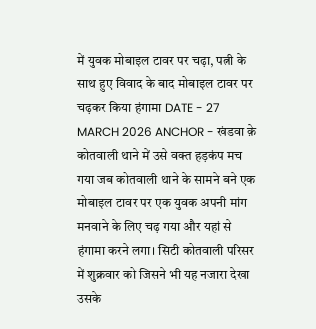में युवक मोबाइल टावर पर चढ़ा, पत्नी के साथ हुए विवाद के बाद मोबाइल टावर पर चढ़कर किया हंगामा DATE - 27 MARCH 2026 ANCHOR - खंडवा क़े कोतवाली थाने में उसे वक्त हड़कंप मच गया जब कोतवाली थाने के सामने बने एक मोबाइल टावर पर एक युवक अपनी मांग मनवाने के लिए चढ़ गया और यहां से हंगामा करने लगा। सिटी कोतवाली परिसर में शुक्रवार को जिसने भी यह नजारा देखा उसके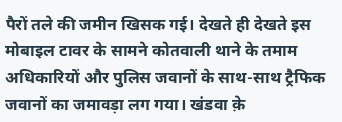पैरों तले की जमीन खिसक गई। देखते ही देखते इस मोबाइल टावर के सामने कोतवाली थाने के तमाम अधिकारियों और पुलिस जवानों के साथ-साथ ट्रैफिक जवानों का जमावड़ा लग गया। खंडवा क़े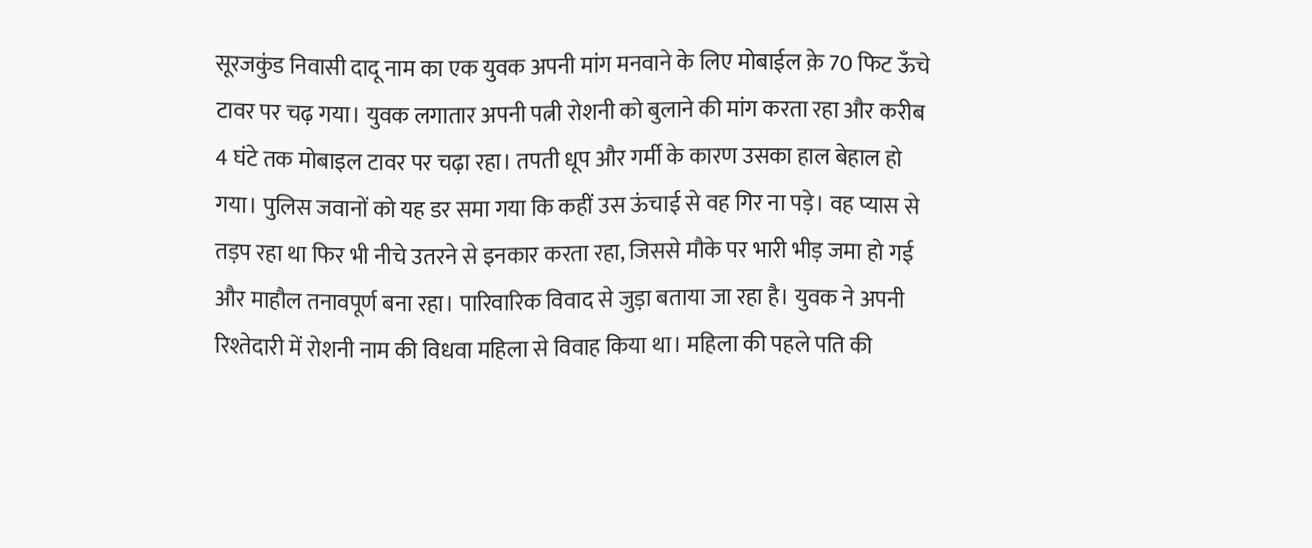सूरजकुंड निवासी दादू नाम का एक युवक अपनी मांग मनवाने के लिए मोबाईल क़े 70 फिट ऊँचे टावर पर चढ़ गया। युवक लगातार अपनी पत्नी रोशनी को बुलाने की मांग करता रहा और करीब 4 घंटे तक मोबाइल टावर पर चढ़ा रहा। तपती धूप और गर्मी के कारण उसका हाल बेहाल हो गया। पुलिस जवानों को यह डर समा गया कि कहीं उस ऊंचाई से वह गिर ना पड़े। वह प्यास से तड़प रहा था फिर भी नीचे उतरने से इनकार करता रहा, जिससे मौके पर भारी भीड़ जमा हो गई और माहौल तनावपूर्ण बना रहा। पारिवारिक विवाद से जुड़ा बताया जा रहा है। युवक ने अपनी रिश्तेदारी में रोशनी नाम की विधवा महिला से विवाह किया था। महिला की पहले पति की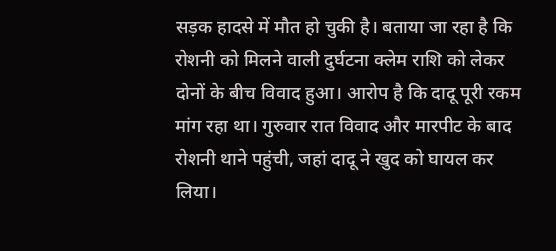सड़क हादसे में मौत हो चुकी है। बताया जा रहा है कि रोशनी को मिलने वाली दुर्घटना क्लेम राशि को लेकर दोनों के बीच विवाद हुआ। आरोप है कि दादू पूरी रकम मांग रहा था। गुरुवार रात विवाद और मारपीट के बाद रोशनी थाने पहुंची, जहां दादू ने खुद को घायल कर लिया।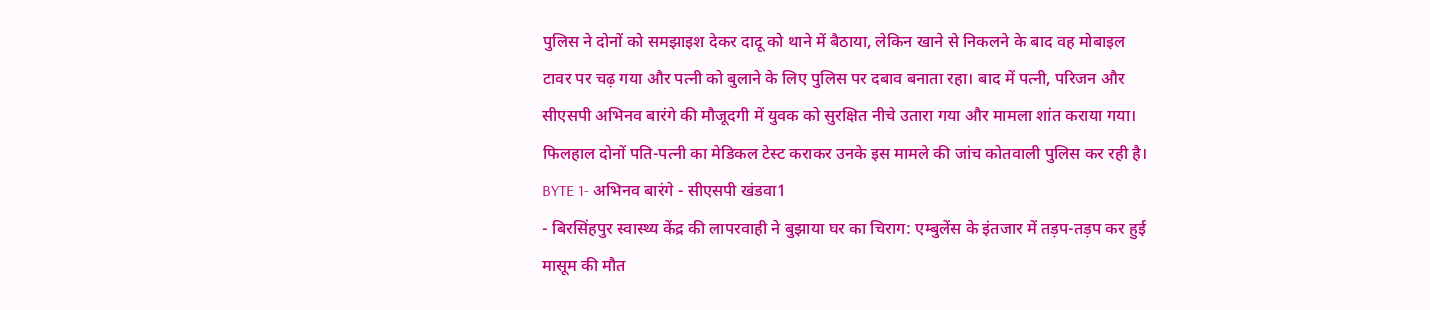पुलिस ने दोनों को समझाइश देकर दादू को थाने में बैठाया, लेकिन खाने से निकलने के बाद वह मोबाइल टावर पर चढ़ गया और पत्नी को बुलाने के लिए पुलिस पर दबाव बनाता रहा। बाद में पत्नी, परिजन और सीएसपी अभिनव बारंगे की मौजूदगी में युवक को सुरक्षित नीचे उतारा गया और मामला शांत कराया गया। फिलहाल दोनों पति-पत्नी का मेडिकल टेस्ट कराकर उनके इस मामले की जांच कोतवाली पुलिस कर रही है। BYTE 1- अभिनव बारंगे - सीएसपी खंडवा1
- बिरसिंहपुर स्वास्थ्य केंद्र की लापरवाही ने बुझाया घर का चिराग: एम्बुलेंस के इंतजार में तड़प-तड़प कर हुई मासूम की मौत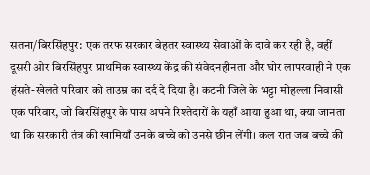सतना/बिरसिंहपुर: एक तरफ सरकार बेहतर स्वास्थ्य सेवाओं के दावे कर रही है, वहीं दूसरी ओर बिरसिंहपुर प्राथमिक स्वास्थ्य केंद्र की संवेदनहीनता और घोर लापरवाही ने एक हंसते-खेलते परिवार को ताउम्र का दर्द दे दिया है। कटनी जिले के भट्टा मोहल्ला निवासी एक परिवार, जो बिरसिंहपुर के पास अपने रिश्तेदारों के यहाँ आया हुआ था, क्या जानता था कि सरकारी तंत्र की खामियाँ उनके बच्चे को उनसे छीन लेंगी। कल रात जब बच्चे की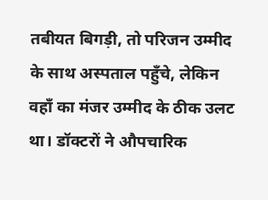तबीयत बिगड़ी, तो परिजन उम्मीद के साथ अस्पताल पहुँचे, लेकिन वहाँ का मंजर उम्मीद के ठीक उलट था। डॉक्टरों ने औपचारिक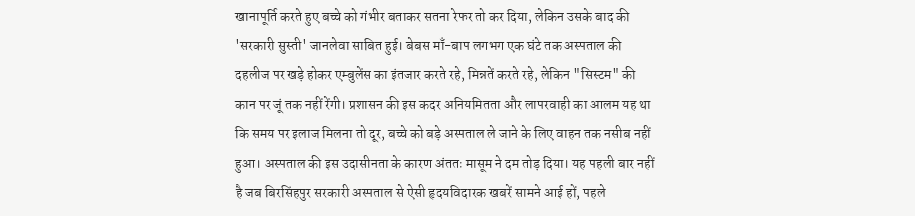खानापूर्ति करते हुए बच्चे को गंभीर बताकर सतना रेफर तो कर दिया, लेकिन उसके बाद की 'सरकारी सुस्ती' जानलेवा साबित हुई। बेबस माँ-बाप लगभग एक घंटे तक अस्पताल की दहलीज पर खड़े होकर एम्बुलेंस का इंतजार करते रहे, मिन्नतें करते रहे, लेकिन "सिस्टम" की कान पर जूं तक नहीं रेंगी। प्रशासन की इस कदर अनियमितता और लापरवाही का आलम यह था कि समय पर इलाज मिलना तो दूर, बच्चे को बड़े अस्पताल ले जाने के लिए वाहन तक नसीब नहीं हुआ। अस्पताल की इस उदासीनता के कारण अंततः मासूम ने दम तोड़ दिया। यह पहली बार नहीं है जब बिरसिंहपुर सरकारी अस्पताल से ऐसी हृदयविदारक खबरें सामने आई हों, पहले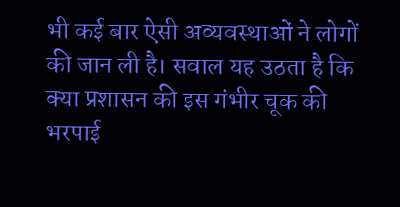भी कई बार ऐसी अव्यवस्थाओं ने लोगों की जान ली है। सवाल यह उठता है कि क्या प्रशासन की इस गंभीर चूक की भरपाई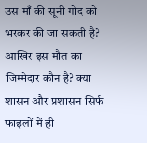उस माँ की सूनी गोद को भरकर की जा सकती है? आखिर इस मौत का जिम्मेदार कौन है? क्या शासन और प्रशासन सिर्फ फाइलों में ही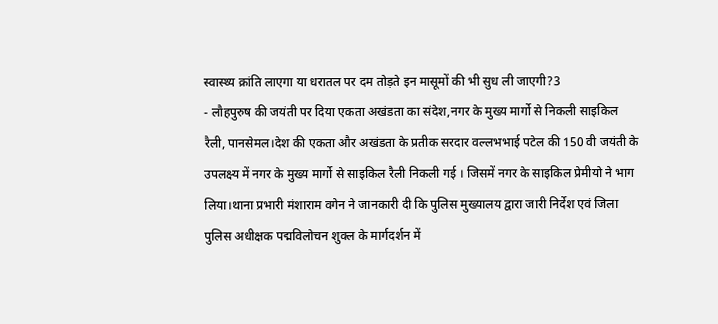स्वास्थ्य क्रांति लाएगा या धरातल पर दम तोड़ते इन मासूमों की भी सुध ली जाएगी?3
- लौहपुरुष की जयंती पर दिया एकता अखंडता का संदेश,नगर के मुख्य मार्गो से निकली साइकिल रैली, पानसेमल।देश की एकता और अखंडता के प्रतीक सरदार वल्लभभाई पटेल की 150 वी जयंती के उपलक्ष्य में नगर के मुख्य मार्गो से साइकिल रैली निकली गई । जिसमें नगर के साइकिल प्रेमीयो ने भाग लिया।थाना प्रभारी मंशाराम वगेन ने जानकारी दी कि पुलिस मुख्यालय द्वारा जारी निर्देश एवं जिला पुलिस अधीक्षक पद्मविलोचन शुक्ल के मार्गदर्शन में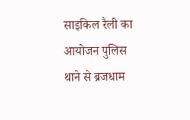साइकिल रैली का आयोजन पुलिस थाने से ब्रजधाम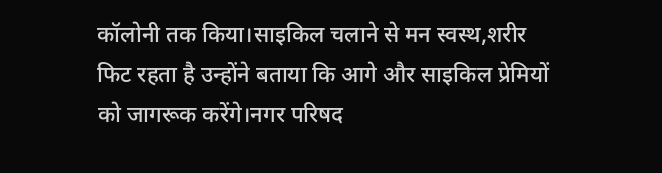कॉलोनी तक किया।साइकिल चलाने से मन स्वस्थ,शरीर फिट रहता है उन्होंने बताया कि आगे और साइकिल प्रेमियों को जागरूक करेंगे।नगर परिषद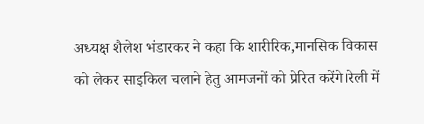अध्यक्ष शैलेश भंडारकर ने कहा कि शारीरिक,मानसिक विकास को लेकर साइकिल चलाने हेतु आमजनों को प्रेरित करेंगे।रेली में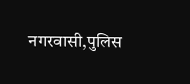नगरवासी,पुलिस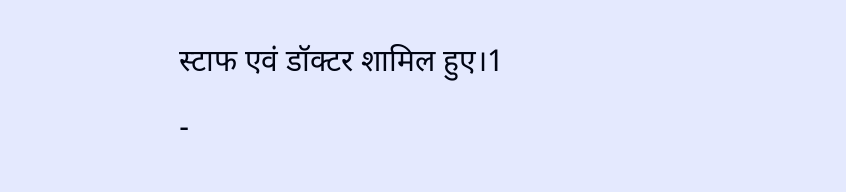स्टाफ एवं डॉक्टर शामिल हुए।1
-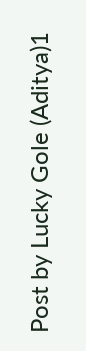Post by Lucky Gole (Aditya)1